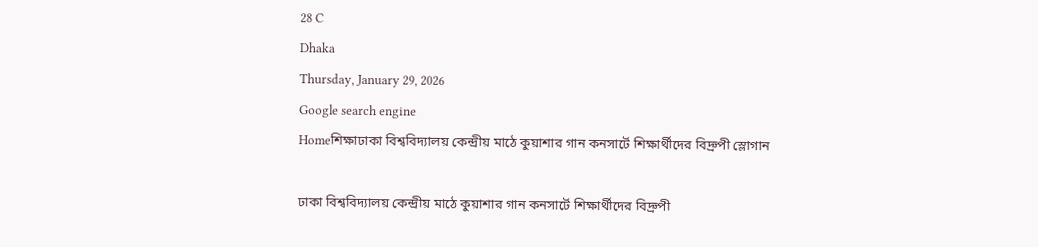28 C
Dhaka
Thursday, January 29, 2026
Google search engine
Homeশিক্ষাঢাকা বিশ্ববিদ্যালয় কেন্দ্রীয় মাঠে কুয়াশার গান কনসার্টে শিক্ষার্থীদের বিদ্রুপী স্লোগান

ঢাকা বিশ্ববিদ্যালয় কেন্দ্রীয় মাঠে কুয়াশার গান কনসার্টে শিক্ষার্থীদের বিদ্রুপী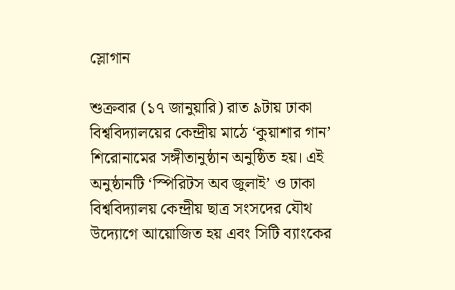স্লোগান

শুক্রবার (১৭ জানুয়ারি) রাত ৯টায় ঢাকা বিশ্ববিদ্যালয়ের কেন্দ্রীয় মাঠে ‘কুয়াশার গান’ শিরোনামের সঙ্গীতানুষ্ঠান অনুষ্ঠিত হয়। এই অনুষ্ঠানটি ‘স্পিরিটস অব জুলাই’ ও ঢাকা বিশ্ববিদ্যালয় কেন্দ্রীয় ছাত্র সংসদের যৌথ উদ্যোগে আয়োজিত হয় এবং সিটি ব্যাংকের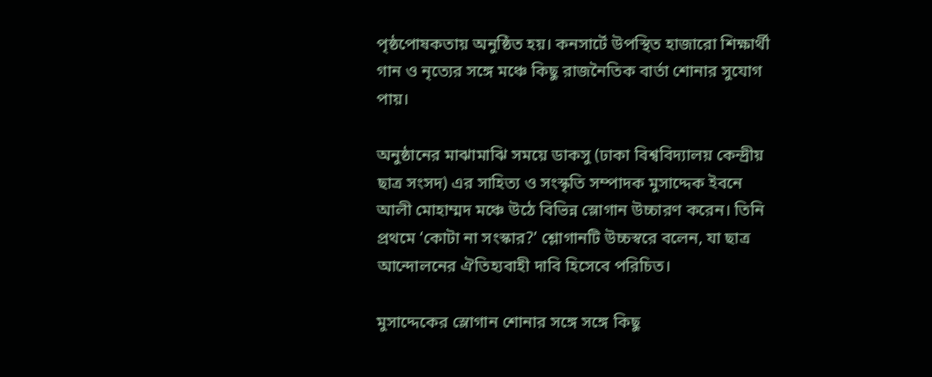পৃষ্ঠপোষকতায় অনুষ্ঠিত হয়। কনসার্টে উপস্থিত হাজারো শিক্ষার্থী গান ও নৃত্যের সঙ্গে মঞ্চে কিছু রাজনৈতিক বার্তা শোনার সুযোগ পায়।

অনুষ্ঠানের মাঝামাঝি সময়ে ডাকসু (ঢাকা বিশ্ববিদ্যালয় কেন্দ্রীয় ছাত্র সংসদ) এর সাহিত্য ও সংস্কৃতি সম্পাদক মুসাদ্দেক ইবনে আলী মোহাম্মদ মঞ্চে উঠে বিভিন্ন স্লোগান উচ্চারণ করেন। তিনি প্রথমে ‘কোটা না সংস্কার?’ শ্লোগানটি উচ্চস্বরে বলেন, যা ছাত্র আন্দোলনের ঐতিহ্যবাহী দাবি হিসেবে পরিচিত।

মুসাদ্দেকের স্লোগান শোনার সঙ্গে সঙ্গে কিছু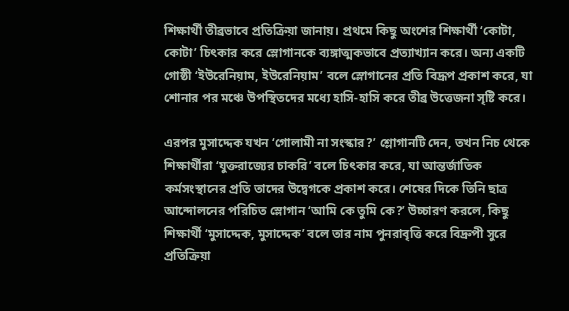শিক্ষার্থী তীব্রভাবে প্রতিক্রিয়া জানায়। প্রথমে কিছু অংশের শিক্ষার্থী ‘কোটা, কোটা’ চিৎকার করে স্লোগানকে ব্যঙ্গাত্মকভাবে প্রত্যাখ্যান করে। অন্য একটি গোষ্ঠী ‘ইউরেনিয়াম, ইউরেনিয়াম’ বলে স্লোগানের প্রতি বিদ্রূপ প্রকাশ করে, যা শোনার পর মঞ্চে উপস্থিতদের মধ্যে হাসি-হাসি করে তীব্র উত্তেজনা সৃষ্টি করে।

এরপর মুসাদ্দেক যখন ‘গোলামী না সংস্কার?’ শ্লোগানটি দেন, তখন নিচ থেকে শিক্ষার্থীরা ‘যুক্তরাজ্যের চাকরি’ বলে চিৎকার করে, যা আন্তর্জাতিক কর্মসংস্থানের প্রতি তাদের উদ্বেগকে প্রকাশ করে। শেষের দিকে তিনি ছাত্র আন্দোলনের পরিচিত স্লোগান ‘আমি কে তুমি কে?’ উচ্চারণ করলে, কিছু শিক্ষার্থী ‘মুসাদ্দেক, মুসাদ্দেক’ বলে তার নাম পুনরাবৃত্তি করে বিদ্রুপী সুরে প্রতিক্রিয়া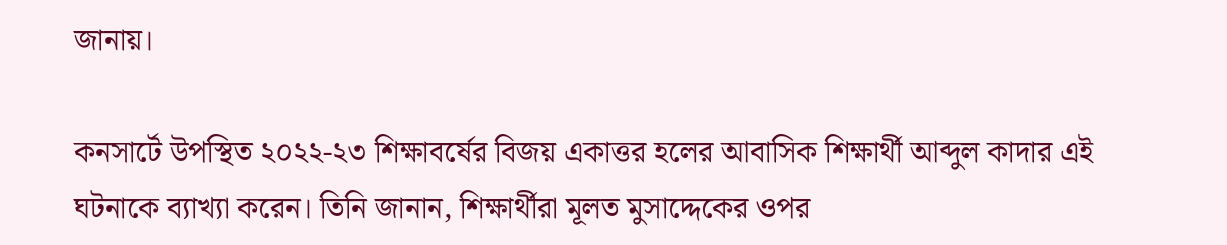জানায়।

কনসার্টে উপস্থিত ২০২২-২৩ শিক্ষাবর্ষের বিজয় একাত্তর হলের আবাসিক শিক্ষার্থী আব্দুল কাদার এই ঘটনাকে ব্যাখ্যা করেন। তিনি জানান, শিক্ষার্থীরা মূলত মুসাদ্দেকের ওপর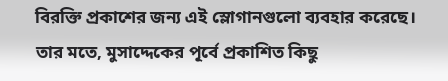বিরক্তি প্রকাশের জন্য এই স্লোগানগুলো ব্যবহার করেছে। তার মতে, মুসাদ্দেকের পূর্বে প্রকাশিত কিছু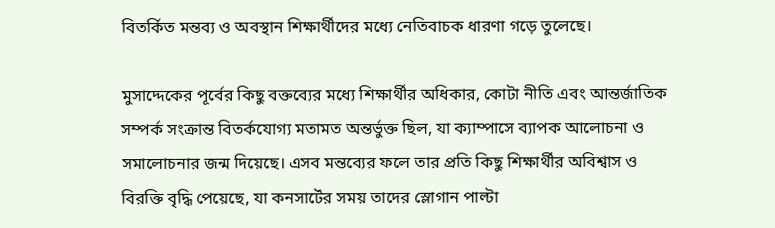বিতর্কিত মন্তব্য ও অবস্থান শিক্ষার্থীদের মধ্যে নেতিবাচক ধারণা গড়ে তুলেছে।

মুসাদ্দেকের পূর্বের কিছু বক্তব্যের মধ্যে শিক্ষার্থীর অধিকার, কোটা নীতি এবং আন্তর্জাতিক সম্পর্ক সংক্রান্ত বিতর্কযোগ্য মতামত অন্তর্ভুক্ত ছিল, যা ক্যাম্পাসে ব্যাপক আলোচনা ও সমালোচনার জন্ম দিয়েছে। এসব মন্তব্যের ফলে তার প্রতি কিছু শিক্ষার্থীর অবিশ্বাস ও বিরক্তি বৃদ্ধি পেয়েছে, যা কনসার্টের সময় তাদের স্লোগান পাল্টা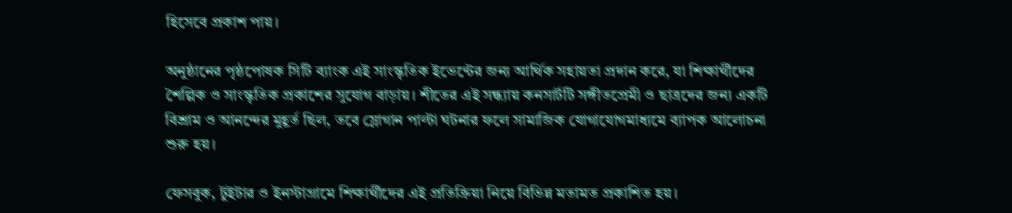হিসেবে প্রকাশ পায়।

অনুষ্ঠানের পৃষ্ঠপোষক সিটি ব্যাংক এই সাংস্কৃতিক ইভেন্টের জন্য আর্থিক সহায়তা প্রদান করে, যা শিক্ষার্থীদের শৈল্পিক ও সাংস্কৃতিক প্রকাশের সুযোগ বাড়ায়। শীতের এই সন্ধ্যায় কনসার্টটি সঙ্গীতপ্রেমী ও ছাত্রদের জন্য একটি বিশ্রাম ও আনন্দের মুহূর্ত ছিল, তবে স্লোগান পাল্টা ঘটনার ফলে সামাজিক যোগাযোগমাধ্যমে ব্যাপক আলোচনা শুরু হয়।

ফেসবুক, টুইটার ও ইনস্টাগ্রামে শিক্ষার্থীদের এই প্রতিক্রিয়া নিয়ে বিভিন্ন মতামত প্রকাশিত হয়।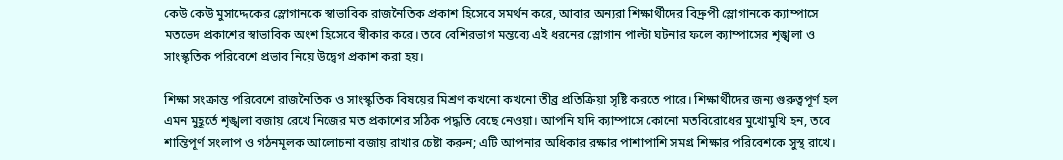কেউ কেউ মুসাদ্দেকের স্লোগানকে স্বাভাবিক রাজনৈতিক প্রকাশ হিসেবে সমর্থন করে, আবার অন্যরা শিক্ষার্থীদের বিদ্রুপী স্লোগানকে ক্যাম্পাসে মতভেদ প্রকাশের স্বাভাবিক অংশ হিসেবে স্বীকার করে। তবে বেশিরভাগ মন্তব্যে এই ধরনের স্লোগান পাল্টা ঘটনার ফলে ক্যাম্পাসের শৃঙ্খলা ও সাংস্কৃতিক পরিবেশে প্রভাব নিয়ে উদ্বেগ প্রকাশ করা হয়।

শিক্ষা সংক্রান্ত পরিবেশে রাজনৈতিক ও সাংস্কৃতিক বিষয়ের মিশ্রণ কখনো কখনো তীব্র প্রতিক্রিয়া সৃষ্টি করতে পারে। শিক্ষার্থীদের জন্য গুরুত্বপূর্ণ হল এমন মুহূর্তে শৃঙ্খলা বজায় রেখে নিজের মত প্রকাশের সঠিক পদ্ধতি বেছে নেওয়া। আপনি যদি ক্যাম্পাসে কোনো মতবিরোধের মুখোমুখি হন, তবে শান্তিপূর্ণ সংলাপ ও গঠনমূলক আলোচনা বজায় রাখার চেষ্টা করুন; এটি আপনার অধিকার রক্ষার পাশাপাশি সমগ্র শিক্ষার পরিবেশকে সুস্থ রাখে।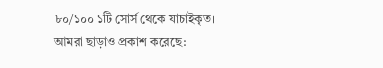৮০/১০০ ১টি সোর্স থেকে যাচাইকৃত।
আমরা ছাড়াও প্রকাশ করেছে: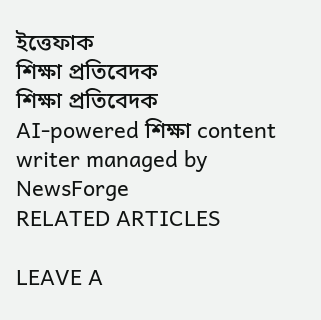ইত্তেফাক
শিক্ষা প্রতিবেদক
শিক্ষা প্রতিবেদক
AI-powered শিক্ষা content writer managed by NewsForge
RELATED ARTICLES

LEAVE A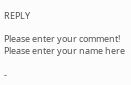REPLY

Please enter your comment!
Please enter your name here

-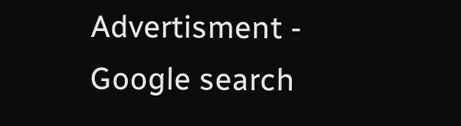Advertisment -
Google search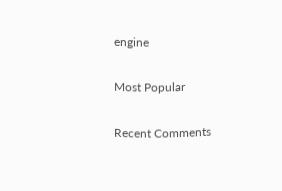engine

Most Popular

Recent Comments